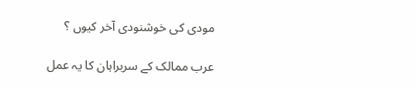مودی کی خوشنودی آخر کیوں ؟

عرب ممالک کے سربراہان کا یہ عمل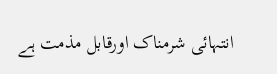انتہائی شرمناک اورقابل مذمت ہے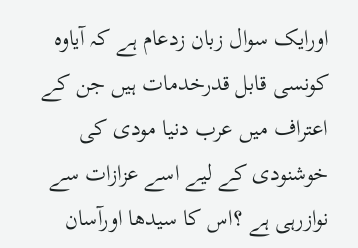اورایک سوال زبان زدعام ہے کہ آیاوہ کونسی قابل قدرخدمات ہیں جن کے اعتراف میں عرب دنیا مودی کی خوشنودی کے لیے اسے عزازات سے نوازرہی ہے ؟اس کا سیدھا اورآسان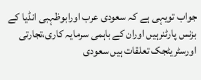جواب تویہی ہے کہ سعودی عرب اورابوظہبی انڈیا کے بزنس پارٹنرہیں اوران کے باہمی سرمایہ کاری،تجارتی اورسٹریٹجک تعلقات ہیں سعودی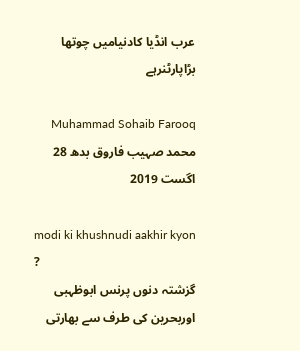عرب انڈیا کادنیامیں چوتھا بڑاپارٹنرہے

Muhammad Sohaib Farooq محمد صہیب فاروق بدھ 28 اگست 2019

modi ki khushnudi aakhir kyon ?
گزشتہ دنوں پرنس ابوظہبی اوربحرین کی طرف سے بھارتی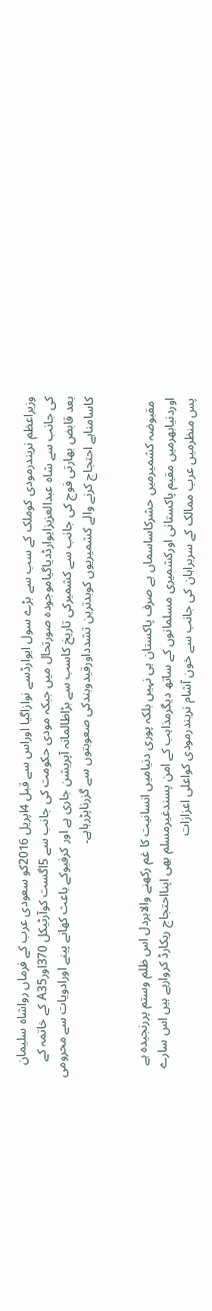وزیراعظم نریندرمودی کوملک کے سب سے بڑے سول ایوارڈسے نوازاگیا اوراس سے قبل 4اپریل 2016کو سعودی عرب کے فرماں رواشاہ سلیمان کی جانب سے شاہ عبدالعزیزایوارڈدیاگیاموجودہ صورتحال میں جبکہ مودی حکومت کی جانب سے 5اگست کوآرٹیکل 370اورA35 کے خاتمہ کے بعد قابض بھارتی فوج کی جانب سے کشمیرکی تاریخ کاسب سے بڑاظالمانہ آپریشن جاری ہے اور کرفیوکے باعث کھانے پینے اورادویات سے محرومی کاسامناہے احتجاج کرنے والے کشمیریوں کوبدترین تشدداورقیدوبندکی صعوبتوں سے گزرناپڑرہاہے۔


 مقبوضہ کشمیرمیں حشرکاساسماں ہے صرف پاکستان ہی نہیں بلکہ پوری دنیامیں انسانیت کا غم رکھنے والاہردل اس ظلم وستم پررنجیدہ ہے اوردنیابھرمیں مقیم پاکستانی اورکشمیری مسلمانوں کے ساتھ دیگرمذاہب کے امن پسندغیرمسلم بھی اپنااحتجاج ریکارڈ کروارہے ہیں اس سارے پس منظرمیں عرب ممالک کے سربراہان کی جانب سے خون آشام نریندرمودی کواعلی اعزازات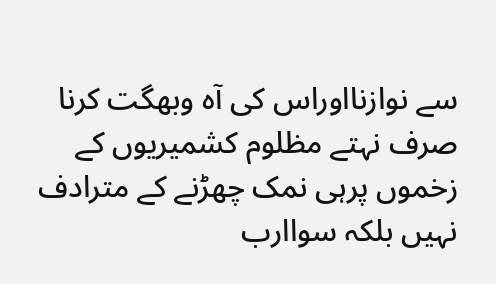سے نوازنااوراس کی آہ وبھگت کرنا صرف نہتے مظلوم کشمیریوں کے زخموں پرہی نمک چھڑنے کے مترادف نہیں بلکہ سواارب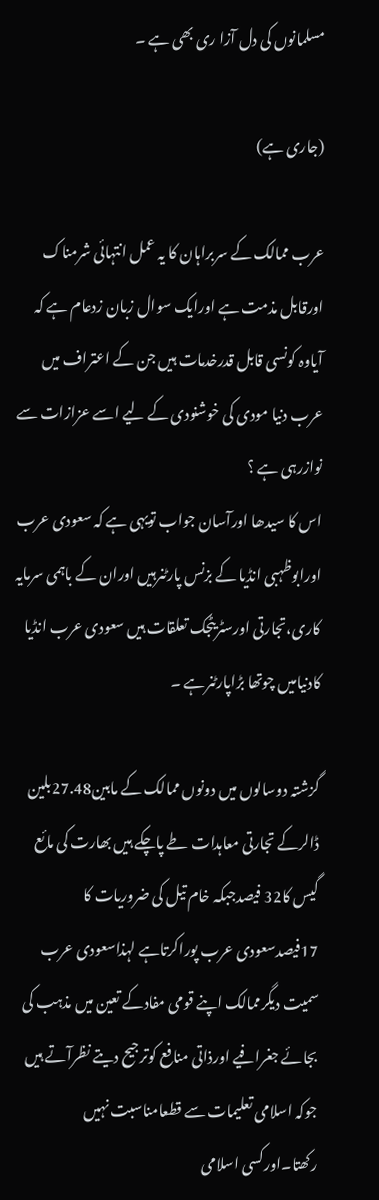مسلمانوں کی دل آزا ری بھی ہے ۔

(جاری ہے)

عرب ممالک کے سربراہان کا یہ عمل انتہائی شرمناک اورقابل مذمت ہے اورایک سوال زبان زدعام ہے کہ آیاوہ کونسی قابل قدرخدمات ہیں جن کے اعتراف میں عرب دنیا مودی کی خوشنودی کے لیے اسے عزازات سے نوازرہی ہے ؟
اس کا سیدھا اورآسان جواب تویہی ہے کہ سعودی عرب اورابوظہبی انڈیا کے بزنس پارٹنرہیں اوران کے باہمی سرمایہ کاری،تجارتی اورسٹریٹجک تعلقات ہیں سعودی عرب انڈیا کادنیامیں چوتھا بڑاپارٹنرہے ۔

گزشتہ دوسالوں میں دونوں ممالک کے مابین27.48بلین ڈالرکے تجارتی معاہدات طے پاچکے ہیں بھارت کی مائع گیس کا32 فیصدجبکہ خام تیل کی ضروریات کا 17فیصدسعودی عرب پوراکرتاہے لہذاسعودی عرب سمیت دیگرممالک اپنے قومی مفادکے تعین میں مذہب کی بجائے جغرافیے اورذاتی منافع کوترجیح دیتے نظرآتے ہیں جوکہ اسلامی تعلیمات سے قطعامناسبت نہیں رکھتا۔اورکسی اسلامی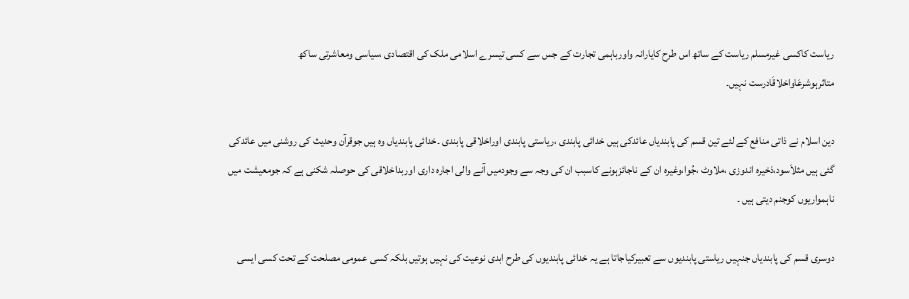ریاست کاکسی غیرمسلم ریاست کے ساتھ اس طرح کایارانہ واورباہمی تجارت کے جس سے کسی تیسرے اسلامی ملک کی اقتصادی ،سیاسی ومعاشرتی ساکھ متاثرہوشرعَاواخلاقَادرست نہیں۔

دین اسلام نے ذاتی منافع کے لئے تین قسم کی پابندیاں عائدکی ہیں خدائی پابندی ،ریاستی پابندی اوراخلاقی پابندی ۔خدائی پابندیاں وہ ہیں جوقرآن وحدیث کی روشنی میں عائدکی گئی ہیں مثلاَسود،ذخیرہ اندوزی ،ملاوٹ ،جُوا،وغیرہ ان کے ناجائزہونے کاسبب ان کی وجہ سے وجودمیں آنے والی اجارہ داری اوربداخلاقی کی حوصلہ شکنی ہے کہ جومعیشت میں ناہمواریوں کوجنم دیتی ہیں ۔

دوسری قسم کی پابندیاں جنہیں ریاستی پابندیوں سے تعبیرکیاجاتا ہے یہ خدائی پابندیوں کی طرح ابدی نوعیت کی نہیں ہوتیں بلکہ کسی عمومی مصلحت کے تحت کسی ایسی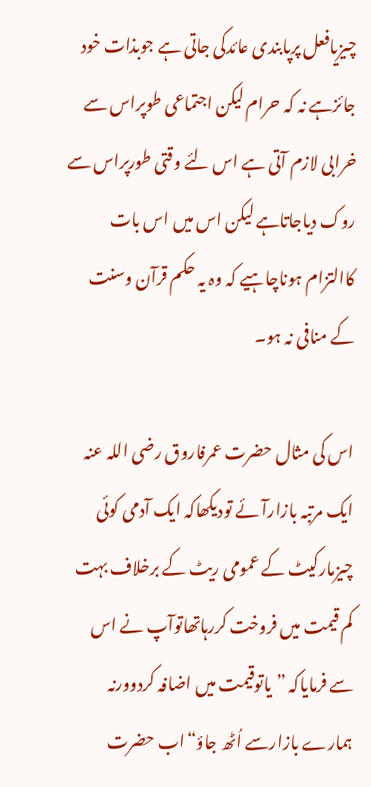چیزیافعل پرپابندی عائدکی جاتی ہے جوبذات خود جائزہے نہ کہ حرام لیکن اجتماعی طوپراس سے خرابی لازم آتی ہے اس لئے وقتی طورپراس سے روک دیاجاتاہے لیکن اس میں اس بات کاالتزام ہوناچاہیے کہ وہ یہ حکم قرآن وسنت کے منافی نہ ہو۔

اس کی مثال حضرت عمرفاروق رضی اللہ عنہ ایک مرتبہ بازارآئے تودیکھاکہ ایک آدمی کوئی چیزمارکیٹ کے عمومی ریٹ کے برخلاف بہت کم قیمت میں فروخت کررہاتھاتوآپ نے اس سے فرمایاکہ ”یاتوقیمت میں اضافہ کردوورنہ ہمارے بازارسے اُٹھ جاؤ“اب حضرت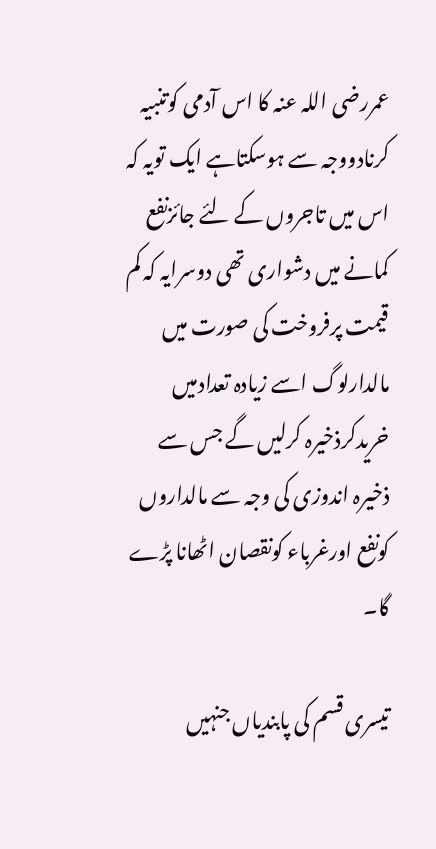عمررضی اللہ عنہ کا اس آدمی کوتنبیہ کرنادووجہ سے ہوسکتاہے ایک تویہ کہ اس میں تاجروں کے لئے جائزنفع کمانے میں دشواری تھی دوسرایہ کہ کم قیمت پرفروخت کی صورت میں مالدارلوگ اسے زیادہ تعدادمیں خریدکرذخیرہ کرلیں گے جس سے ذخیرہ اندوزی کی وجہ سے مالداروں کونفع اورغرباء کونقصان اٹھانا پڑے گا۔

تیسری قسم کی پابندیاں جنہیں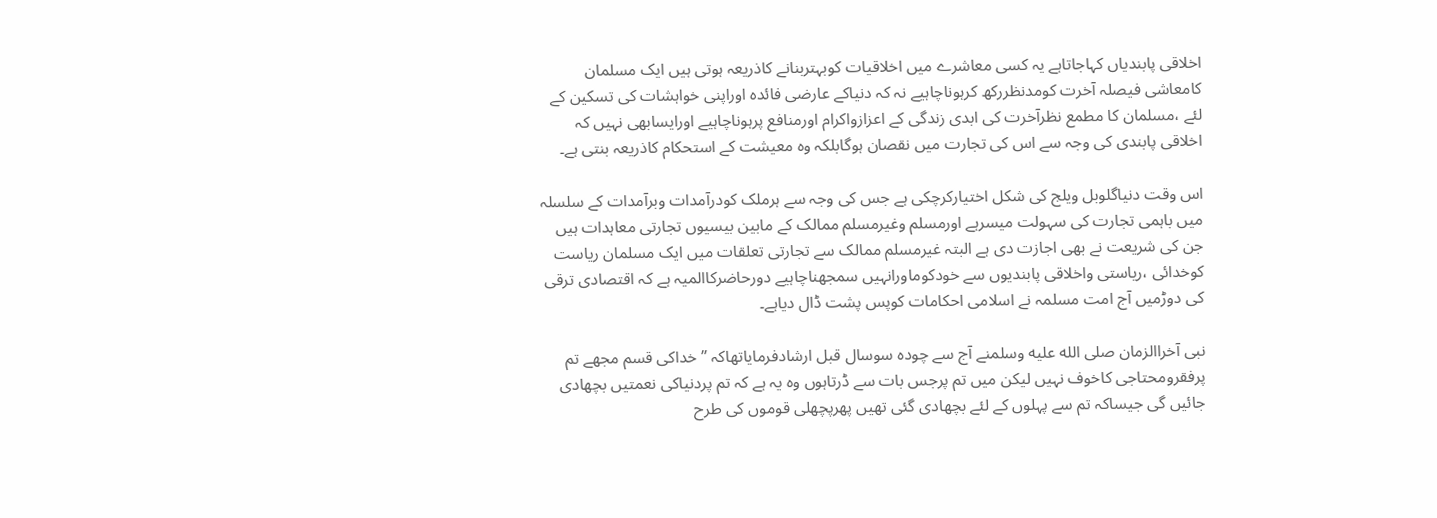اخلاقی پابندیاں کہاجاتاہے یہ کسی معاشرے میں اخلاقیات کوبہتربنانے کاذریعہ ہوتی ہیں ایک مسلمان کامعاشی فیصلہ آخرت کومدنظررکھ کرہوناچاہیے نہ کہ دنیاکے عارضی فائدہ اوراپنی خواہشات کی تسکین کے لئے ،مسلمان کا مطمع نظرآخرت کی ابدی زندگی کے اعزازواکرام اورمنافع پرہوناچاہیے اورایسابھی نہیں کہ اخلاقی پابندی کی وجہ سے اس کی تجارت میں نقصان ہوگابلکہ وہ معیشت کے استحکام کاذریعہ بنتی ہے۔

اس وقت دنیاگلوبل ویلج کی شکل اختیارکرچکی ہے جس کی وجہ سے ہرملک کودرآمدات وبرآمدات کے سلسلہ میں باہمی تجارت کی سہولت میسرہے اورمسلم وغیرمسلم ممالک کے مابین بیسیوں تجارتی معاہدات ہیں جن کی شریعت نے بھی اجازت دی ہے البتہ غیرمسلم ممالک سے تجارتی تعلقات میں ایک مسلمان ریاست کوخدائی ،ریاستی واخلاقی پابندیوں سے خودکوماورانہیں سمجھناچاہیے دورحاضرکاالمیہ ہے کہ اقتصادی ترقی کی دوڑمیں آج امت مسلمہ نے اسلامی احکامات کوپس پشت ڈال دیاہے۔

نبی آخراالزمان صلى الله عليه وسلمنے آج سے چودہ سوسال قبل ارشادفرمایاتھاکہ ”خداکی قسم مجھے تم پرفقرومحتاجی کاخوف نہیں لیکن میں تم پرجس بات سے ڈرتاہوں وہ یہ ہے کہ تم پردنیاکی نعمتیں بچھادی جائیں گی جیساکہ تم سے پہلوں کے لئے بچھادی گئی تھیں پھرپچھلی قوموں کی طرح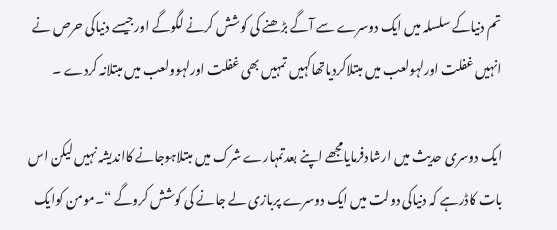تم دنیاکے سلسلہ میں ایک دوسرے سے آگے بڑھنے کی کوشش کرنے لگوگے اورجیسے دنیاکی حرص نے انہیں غفلت اورلہولعب میں مبتلاکردیاتھاکہیں تمہیں بھی غفلت اورلہوولعب میں مبتلانہ کردے ۔

ایک دوسری حدیث میں ارشادفرمایامجھے اپنے بعدتمہارے شرک میں مبتلاہوجانے کااندیشہ نہیں لیکن اس بات کاڈرہے کہ دنیاکی دولت میں ایک دوسرے پربازی لے جانے کی کوشش کروگے “۔مومن کوایک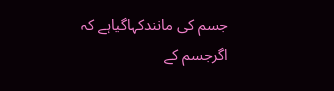جسم کی مانندکہاگیاہے کہ اگرجسم کے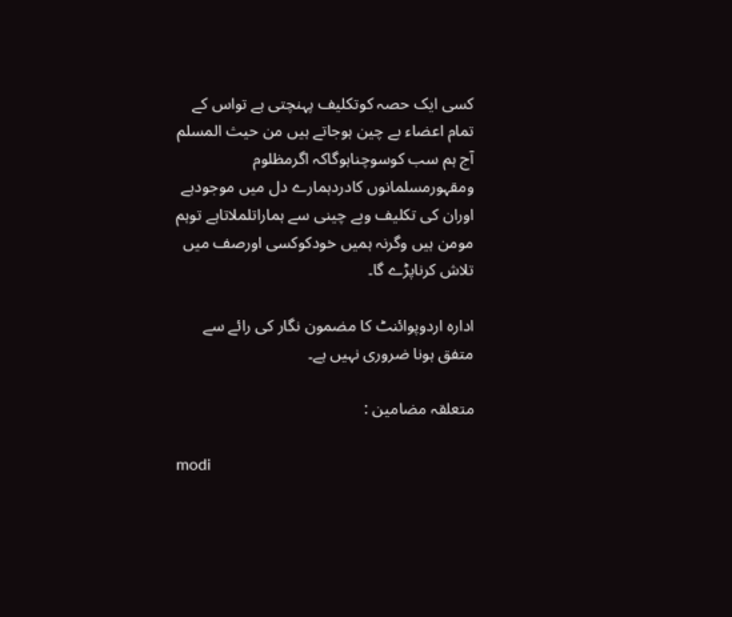کسی ایک حصہ کوتکلیف پہنچتی ہے تواس کے تمام اعضاء بے چین ہوجاتے ہیں من حیث المسلم آج ہم سب کوسوچناہوگاکہ اگرمظلوم ومقہورمسلمانوں کادردہمارے دل میں موجودہے اوران کی تکلیف وبے چینی سے ہماراتلملاتاہے توہم مومن ہیں وگرنہ ہمیں خودکوکسی اورصف میں تلاش کرناپڑے گا۔

ادارہ اردوپوائنٹ کا مضمون نگار کی رائے سے متفق ہونا ضروری نہیں ہے۔

متعلقہ مضامین :

modi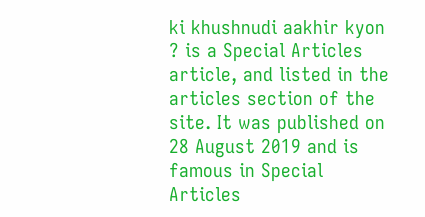ki khushnudi aakhir kyon ? is a Special Articles article, and listed in the articles section of the site. It was published on 28 August 2019 and is famous in Special Articles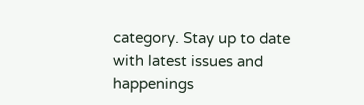category. Stay up to date with latest issues and happenings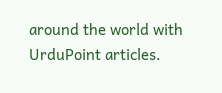around the world with UrduPoint articles.